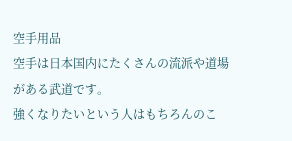空手用品
空手は日本国内にたくさんの流派や道場がある武道です。
強くなりたいという人はもちろんのこ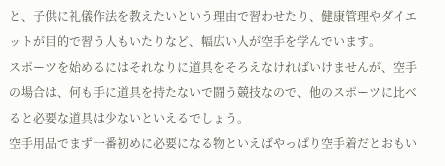と、子供に礼儀作法を教えたいという理由で習わせたり、健康管理やダイエットが目的で習う人もいたりなど、幅広い人が空手を学んでいます。
スポーツを始めるにはそれなりに道具をそろえなければいけませんが、空手の場合は、何も手に道具を持たないで闘う競技なので、他のスポーツに比べると必要な道具は少ないといえるでしょう。
空手用品でまず一番初めに必要になる物といえばやっぱり空手着だとおもい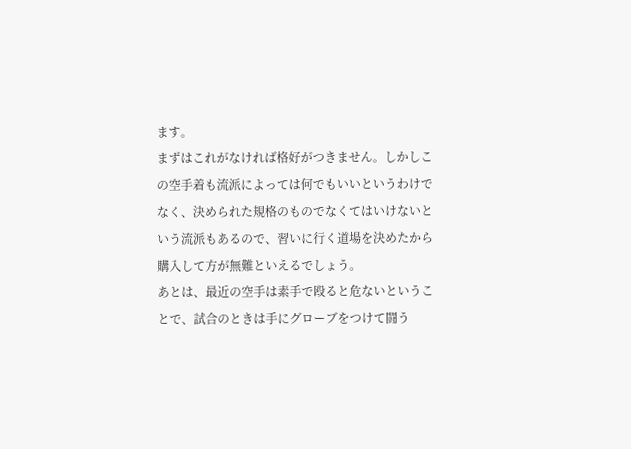ます。
まずはこれがなければ格好がつきません。しかしこの空手着も流派によっては何でもいいというわけでなく、決められた規格のものでなくてはいけないという流派もあるので、習いに行く道場を決めたから購入して方が無難といえるでしょう。
あとは、最近の空手は素手で殴ると危ないということで、試合のときは手にグローブをつけて闘う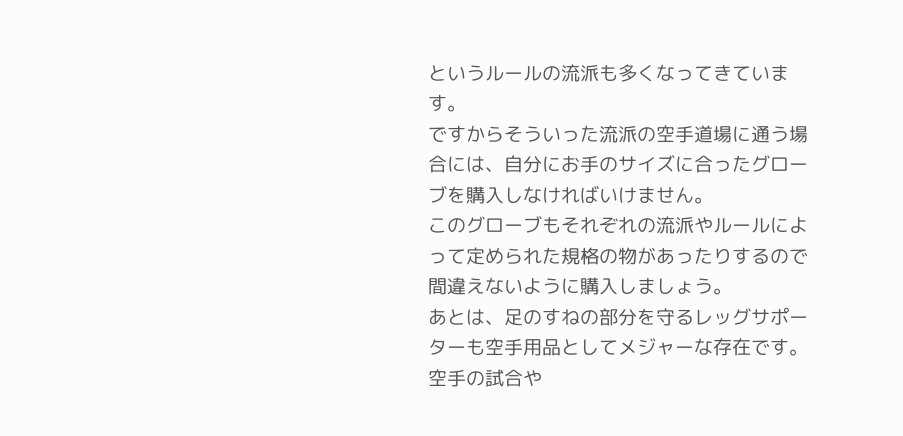というルールの流派も多くなってきています。
ですからそういった流派の空手道場に通う場合には、自分にお手のサイズに合ったグローブを購入しなければいけません。
このグローブもそれぞれの流派やルールによって定められた規格の物があったりするので間違えないように購入しましょう。
あとは、足のすねの部分を守るレッグサポーターも空手用品としてメジャーな存在です。
空手の試合や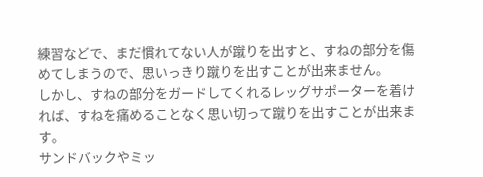練習などで、まだ慣れてない人が蹴りを出すと、すねの部分を傷めてしまうので、思いっきり蹴りを出すことが出来ません。
しかし、すねの部分をガードしてくれるレッグサポーターを着ければ、すねを痛めることなく思い切って蹴りを出すことが出来ます。
サンドバックやミッ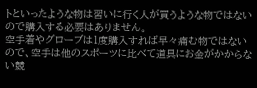トといったような物は習いに行く人が買うような物ではないので購入する必要はありません。
空手着やグローブは1度購入すれば早々痛む物ではないので、空手は他のスポーツに比べて道具にお金がかからない競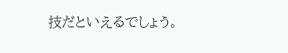技だといえるでしょう。